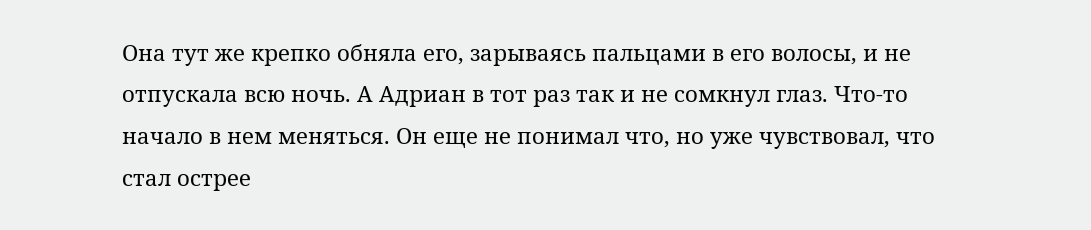Она тут же крепко обняла его, зарываясь пальцами в его волосы, и не отпускала всю ночь. А Адриан в тот раз так и не сомкнул глаз. Что-то начало в нем меняться. Он еще не понимал что, но уже чувствовал, что стал острее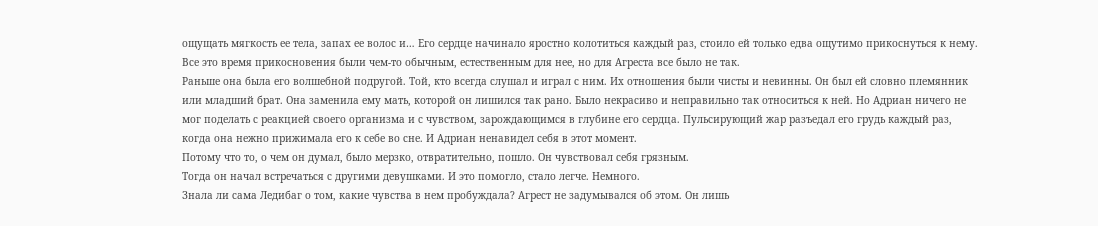ощущать мягкость ее тела, запах ее волос и… Его сердце начинало яростно колотиться каждый раз, стоило ей только едва ощутимо прикоснуться к нему. Все это время прикосновения были чем-то обычным, естественным для нее, но для Агреста все было не так.
Раньше она была его волшебной подругой. Той, кто всегда слушал и играл с ним. Их отношения были чисты и невинны. Он был ей словно племянник или младший брат. Она заменила ему мать, которой он лишился так рано. Было некрасиво и неправильно так относиться к ней. Но Адриан ничего не мог поделать с реакцией своего организма и с чувством, зарождающимся в глубине его сердца. Пульсирующий жар разъедал его грудь каждый раз, когда она нежно прижимала его к себе во сне. И Адриан ненавидел себя в этот момент.
Потому что то, о чем он думал, было мерзко, отвратительно, пошло. Он чувствовал себя грязным.
Тогда он начал встречаться с другими девушками. И это помогло, стало легче. Немного.
Знала ли сама Ледибаг о том, какие чувства в нем пробуждала? Агрест не задумывался об этом. Он лишь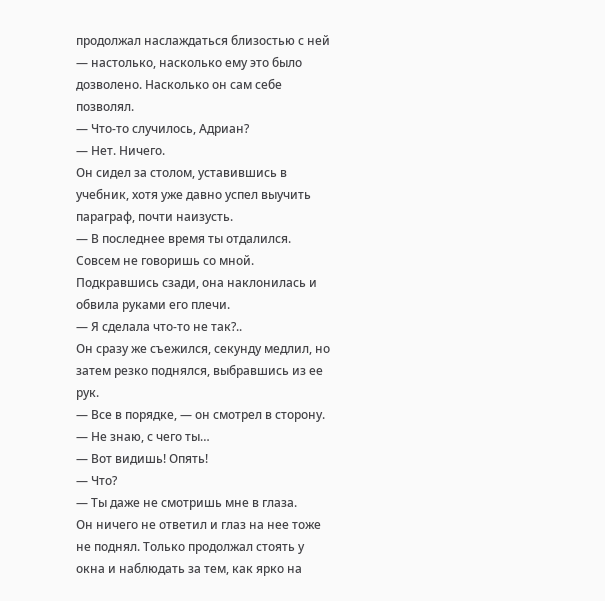продолжал наслаждаться близостью с ней — настолько, насколько ему это было дозволено. Насколько он сам себе позволял.
— Что-то случилось, Адриан?
— Нет. Ничего.
Он сидел за столом, уставившись в учебник, хотя уже давно успел выучить параграф, почти наизусть.
— В последнее время ты отдалился. Совсем не говоришь со мной.
Подкравшись сзади, она наклонилась и обвила руками его плечи.
— Я сделала что-то не так?..
Он сразу же съежился, секунду медлил, но затем резко поднялся, выбравшись из ее рук.
— Все в порядке, — он смотрел в сторону. — Не знаю, с чего ты…
— Вот видишь! Опять!
— Что?
— Ты даже не смотришь мне в глаза.
Он ничего не ответил и глаз на нее тоже не поднял. Только продолжал стоять у окна и наблюдать за тем, как ярко на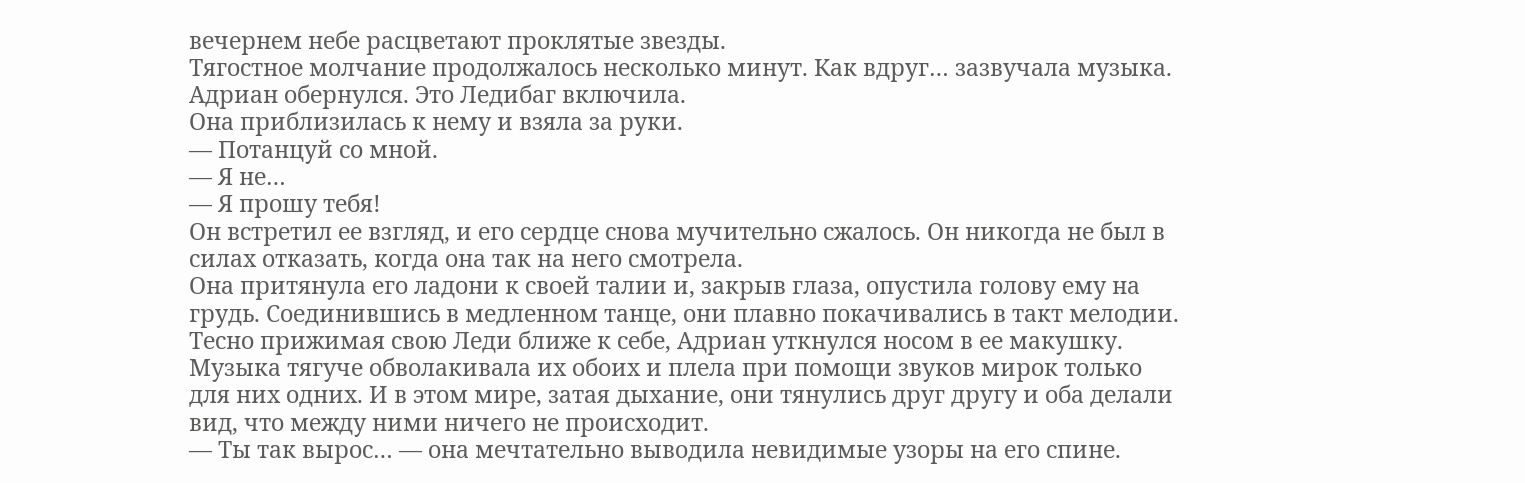вечернем небе расцветают проклятые звезды.
Тягостное молчание продолжалось несколько минут. Как вдруг… зазвучала музыка. Адриан обернулся. Это Ледибаг включила.
Она приблизилась к нему и взяла за руки.
— Потанцуй со мной.
— Я не…
— Я прошу тебя!
Он встретил ее взгляд, и его сердце снова мучительно сжалось. Он никогда не был в силах отказать, когда она так на него смотрела.
Она притянула его ладони к своей талии и, закрыв глаза, опустила голову ему на грудь. Соединившись в медленном танце, они плавно покачивались в такт мелодии. Тесно прижимая свою Леди ближе к себе, Адриан уткнулся носом в ее макушку. Музыка тягуче обволакивала их обоих и плела при помощи звуков мирок только для них одних. И в этом мире, затая дыхание, они тянулись друг другу и оба делали вид, что между ними ничего не происходит.
— Ты так вырос… — она мечтательно выводила невидимые узоры на его спине.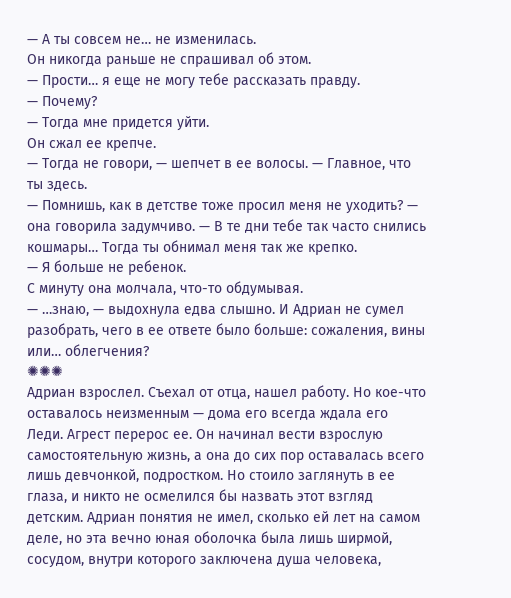— А ты совсем не… не изменилась.
Он никогда раньше не спрашивал об этом.
— Прости… я еще не могу тебе рассказать правду.
— Почему?
— Тогда мне придется уйти.
Он сжал ее крепче.
— Тогда не говори, — шепчет в ее волосы. — Главное, что ты здесь.
— Помнишь, как в детстве тоже просил меня не уходить? — она говорила задумчиво. — В те дни тебе так часто снились кошмары… Тогда ты обнимал меня так же крепко.
— Я больше не ребенок.
С минуту она молчала, что-то обдумывая.
— …знаю, — выдохнула едва слышно. И Адриан не сумел разобрать, чего в ее ответе было больше: сожаления, вины или… облегчения?
✺✺✺
Адриан взрослел. Съехал от отца, нашел работу. Но кое-что оставалось неизменным — дома его всегда ждала его Леди. Агрест перерос ее. Он начинал вести взрослую самостоятельную жизнь, а она до сих пор оставалась всего лишь девчонкой, подростком. Но стоило заглянуть в ее глаза, и никто не осмелился бы назвать этот взгляд детским. Адриан понятия не имел, сколько ей лет на самом деле, но эта вечно юная оболочка была лишь ширмой, сосудом, внутри которого заключена душа человека,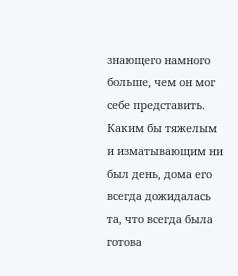знающего намного больше, чем он мог себе представить.
Каким бы тяжелым и изматывающим ни был день, дома его всегда дожидалась та, что всегда была готова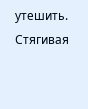утешить. Стягивая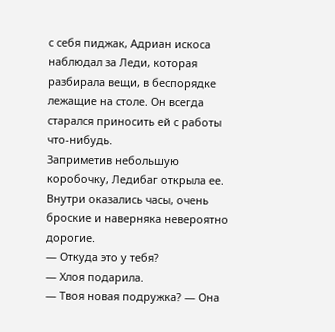с себя пиджак, Адриан искоса наблюдал за Леди, которая разбирала вещи, в беспорядке лежащие на столе. Он всегда старался приносить ей с работы что-нибудь.
Заприметив небольшую коробочку, Ледибаг открыла ее. Внутри оказались часы, очень броские и наверняка невероятно дорогие.
— Откуда это у тебя?
— Хлоя подарила.
— Твоя новая подружка? — Она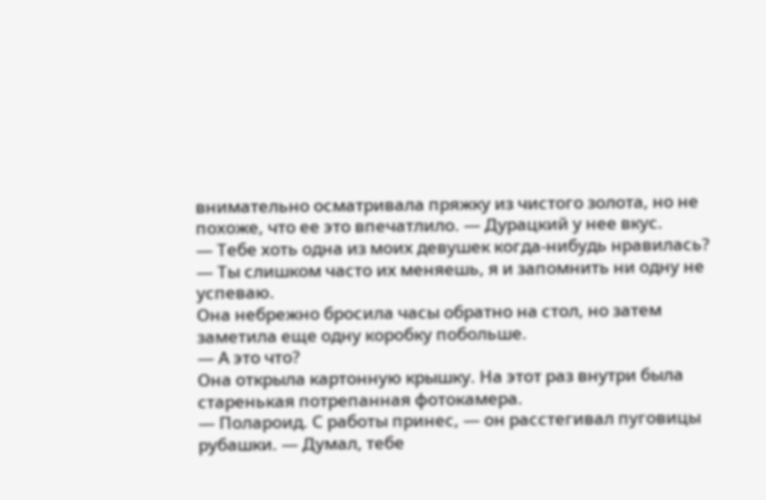внимательно осматривала пряжку из чистого золота, но не похоже, что ее это впечатлило. — Дурацкий у нее вкус.
— Тебе хоть одна из моих девушек когда-нибудь нравилась?
— Ты слишком часто их меняешь, я и запомнить ни одну не успеваю.
Она небрежно бросила часы обратно на стол, но затем заметила еще одну коробку побольше.
— А это что?
Она открыла картонную крышку. На этот раз внутри была старенькая потрепанная фотокамера.
— Полароид. С работы принес, — он расстегивал пуговицы рубашки. — Думал, тебе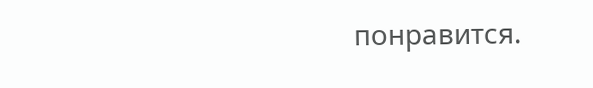понравится.